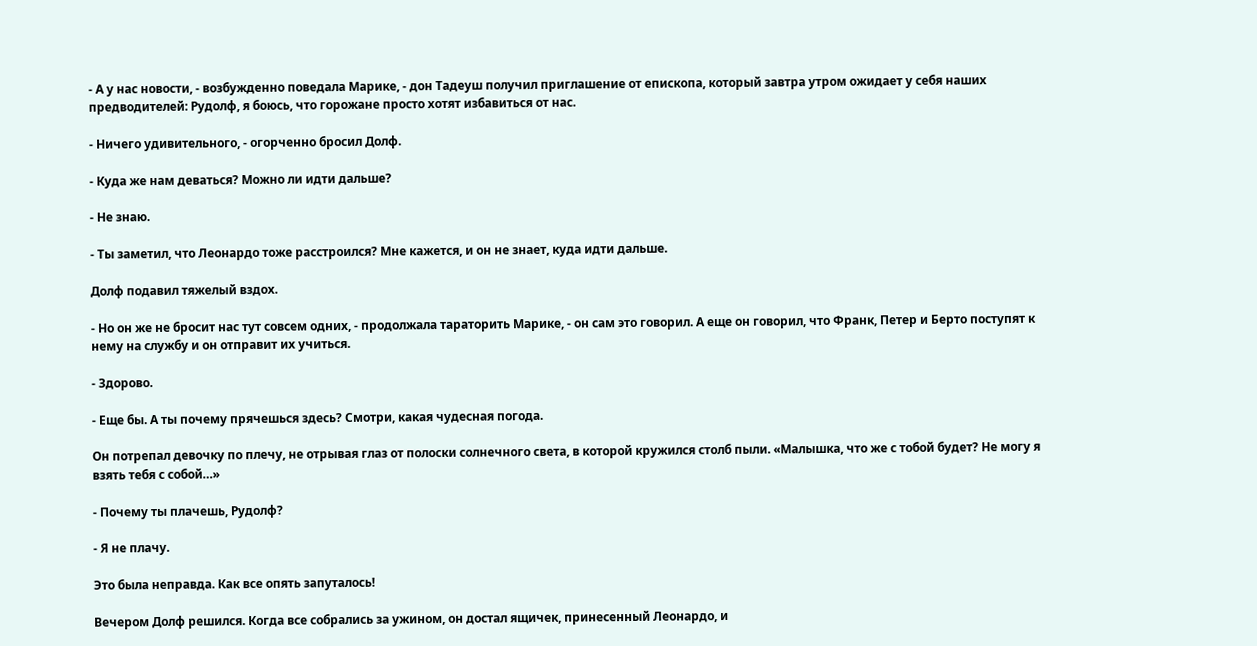- А у нас новости, - возбужденно поведала Марике, - дон Тадеуш получил приглашение от епископа, который завтра утром ожидает у себя наших предводителей: Рудолф, я боюсь, что горожане просто хотят избавиться от нас.

- Ничего удивительного, - огорченно бросил Долф.

- Куда же нам деваться? Можно ли идти дальше?

- Не знаю.

- Ты заметил, что Леонардо тоже расстроился? Мне кажется, и он не знает, куда идти дальше.

Долф подавил тяжелый вздох.

- Но он же не бросит нас тут совсем одних, - продолжала тараторить Марике, - он сам это говорил. А еще он говорил, что Франк, Петер и Берто поступят к нему на службу и он отправит их учиться.

- Здорово.

- Еще бы. А ты почему прячешься здесь? Смотри, какая чудесная погода.

Он потрепал девочку по плечу, не отрывая глаз от полоски солнечного света, в которой кружился столб пыли. «Малышка, что же с тобой будет? Не могу я взять тебя с собой…»

- Почему ты плачешь, Рудолф?

- Я не плачу.

Это была неправда. Как все опять запуталось!

Вечером Долф решился. Когда все собрались за ужином, он достал ящичек, принесенный Леонардо, и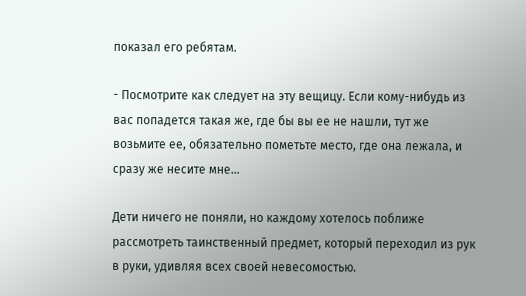показал его ребятам.

- Посмотрите как следует на эту вещицу. Если кому-нибудь из вас попадется такая же, где бы вы ее не нашли, тут же возьмите ее, обязательно пометьте место, где она лежала, и сразу же несите мне…

Дети ничего не поняли, но каждому хотелось поближе рассмотреть таинственный предмет, который переходил из рук в руки, удивляя всех своей невесомостью.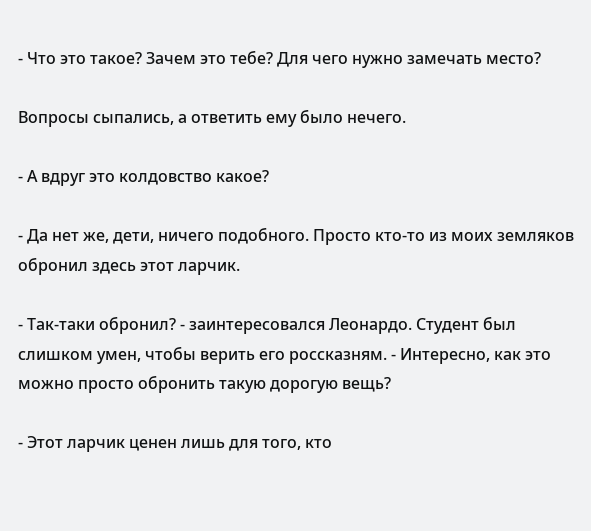- Что это такое? Зачем это тебе? Для чего нужно замечать место?

Вопросы сыпались, а ответить ему было нечего.

- А вдруг это колдовство какое?

- Да нет же, дети, ничего подобного. Просто кто-то из моих земляков обронил здесь этот ларчик.

- Так-таки обронил? - заинтересовался Леонардо. Студент был слишком умен, чтобы верить его россказням. - Интересно, как это можно просто обронить такую дорогую вещь?

- Этот ларчик ценен лишь для того, кто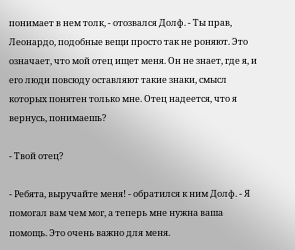понимает в нем толк, - отозвался Долф. - Ты прав, Леонардо, подобные вещи просто так не роняют. Это означает, что мой отец ищет меня. Он не знает, где я, и его люди повсюду оставляют такие знаки, смысл которых понятен только мне. Отец надеется, что я вернусь, понимаешь?

- Твой отец?

- Ребята, выручайте меня! - обратился к ним Долф. - Я помогал вам чем мог, а теперь мне нужна ваша помощь. Это очень важно для меня.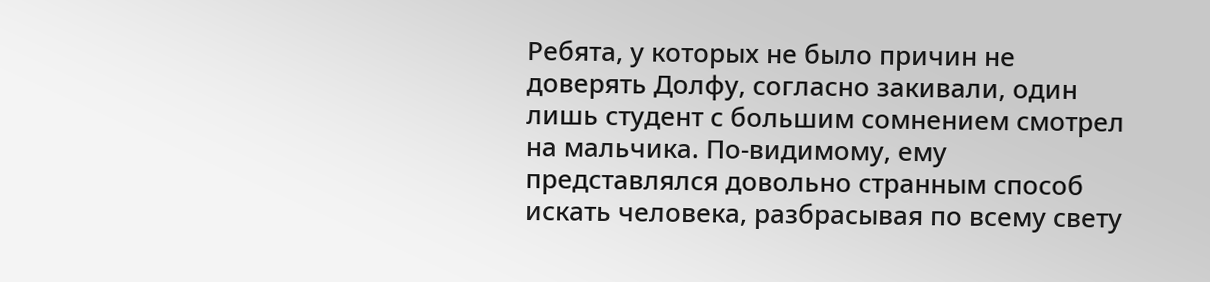Ребята, у которых не было причин не доверять Долфу, согласно закивали, один лишь студент с большим сомнением смотрел на мальчика. По-видимому, ему представлялся довольно странным способ искать человека, разбрасывая по всему свету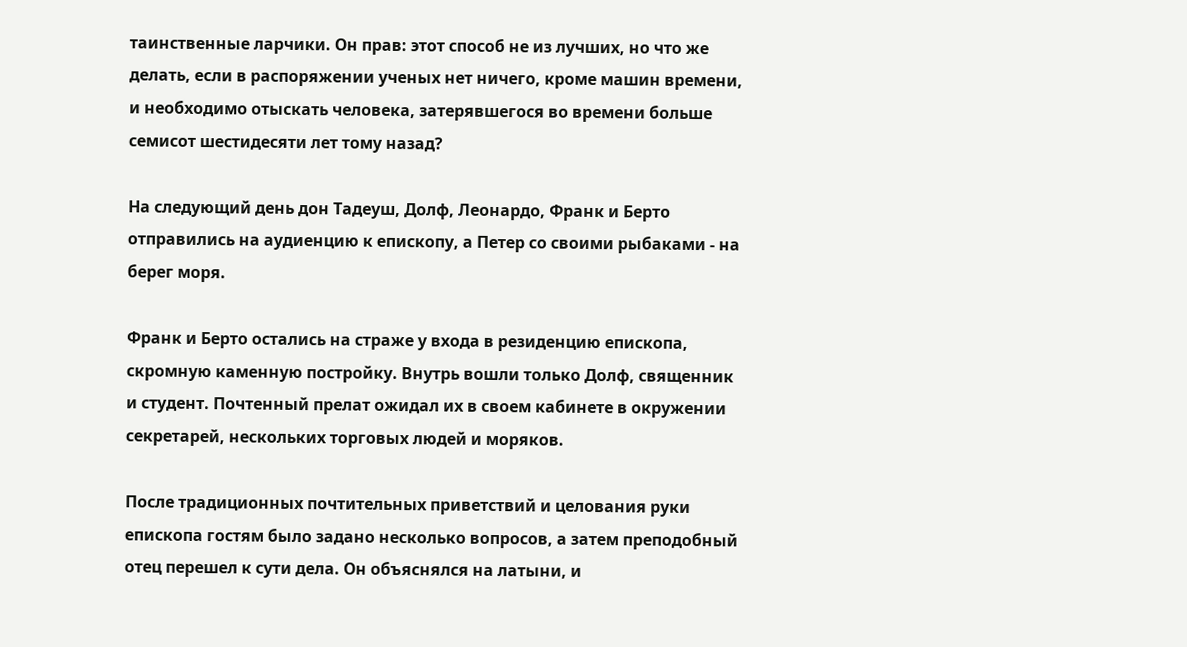таинственные ларчики. Он прав: этот способ не из лучших, но что же делать, если в распоряжении ученых нет ничего, кроме машин времени, и необходимо отыскать человека, затерявшегося во времени больше семисот шестидесяти лет тому назад?

На следующий день дон Тадеуш, Долф, Леонардо, Франк и Бертo отправились на аудиенцию к епископу, а Петер со своими рыбаками - на берег моря.

Франк и Берто остались на страже у входа в резиденцию епископа, скромную каменную постройку. Внутрь вошли только Долф, священник и студент. Почтенный прелат ожидал их в своем кабинете в окружении секретарей, нескольких торговых людей и моряков.

После традиционных почтительных приветствий и целования руки епископа гостям было задано несколько вопросов, а затем преподобный отец перешел к сути дела. Он объяснялся на латыни, и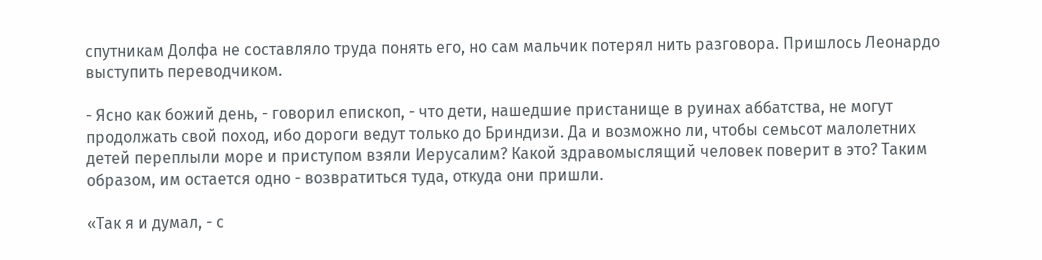спутникам Долфа не составляло труда понять его, но сам мальчик потерял нить разговора. Пришлось Леонардо выступить переводчиком.

- Ясно как божий день, - говорил епископ, - что дети, нашедшие пристанище в руинах аббатства, не могут продолжать свой поход, ибо дороги ведут только до Бриндизи. Да и возможно ли, чтобы семьсот малолетних детей переплыли море и приступом взяли Иерусалим? Какой здравомыслящий человек поверит в это? Таким образом, им остается одно - возвратиться туда, откуда они пришли.

«Так я и думал, - с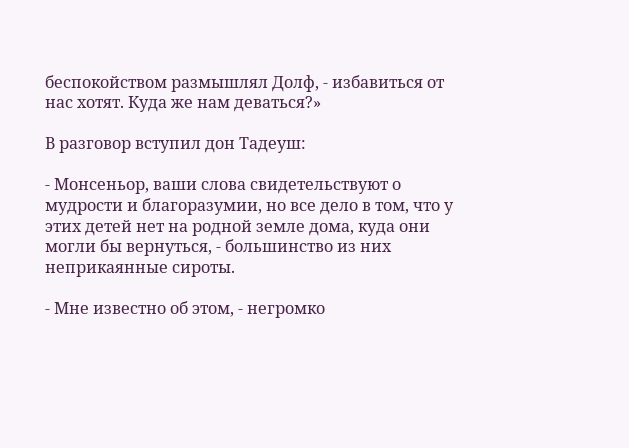беспокойством размышлял Долф, - избавиться от нас хотят. Куда же нам деваться?»

В разговор вступил дон Тадеуш:

- Монсеньор, ваши слова свидетельствуют о мудрости и благоразумии, но все дело в том, что у этих детей нет на родной земле дома, куда они могли бы вернуться, - большинство из них неприкаянные сироты.

- Мне известно об этом, - негромко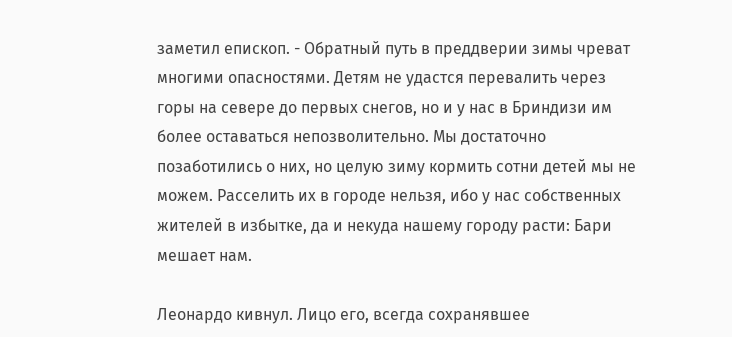заметил епископ. - Обратный путь в преддверии зимы чреват многими опасностями. Детям не удастся перевалить через горы на севере до первых снегов, но и у нас в Бриндизи им более оставаться непозволительно. Мы достаточно позаботились о них, но целую зиму кормить сотни детей мы не можем. Расселить их в городе нельзя, ибо у нас собственных жителей в избытке, да и некуда нашему городу расти: Бари мешает нам.

Леонардо кивнул. Лицо его, всегда сохранявшее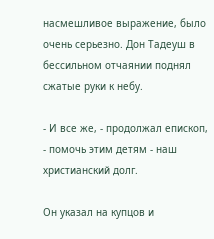насмешливое выражение, было очень серьезно. Дон Тадеуш в бессильном отчаянии поднял сжатые руки к небу.

- И все же, - продолжал епископ, - помочь этим детям - наш христианский долг.

Он указал на купцов и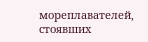мореплавателей, стоявших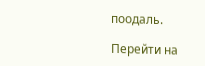поодаль.

Перейти на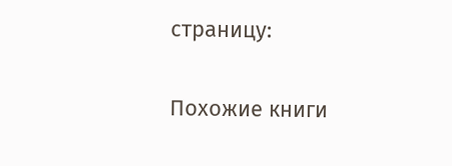страницу:

Похожие книги